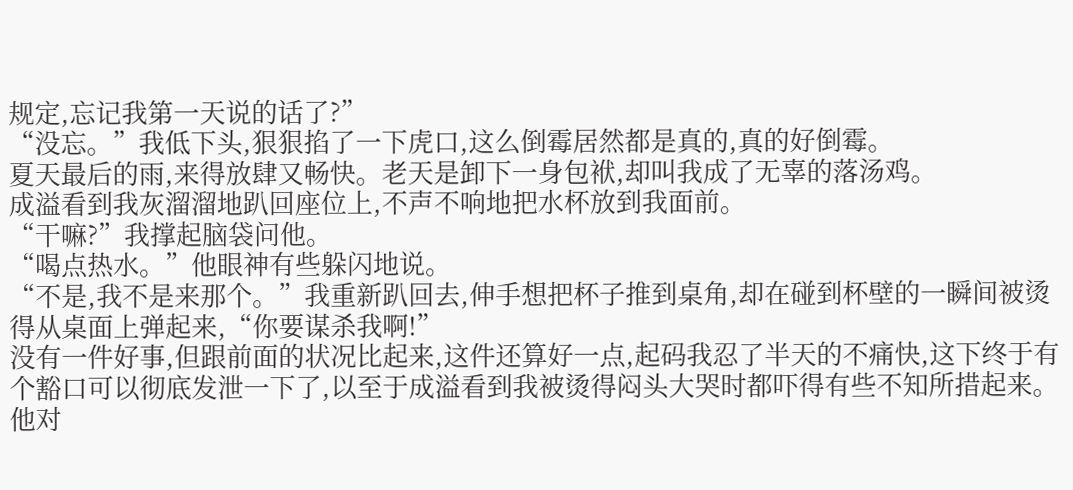规定,忘记我第一天说的话了?”
“没忘。”我低下头,狠狠掐了一下虎口,这么倒霉居然都是真的,真的好倒霉。
夏天最后的雨,来得放肆又畅快。老天是卸下一身包袱,却叫我成了无辜的落汤鸡。
成溢看到我灰溜溜地趴回座位上,不声不响地把水杯放到我面前。
“干嘛?”我撑起脑袋问他。
“喝点热水。”他眼神有些躲闪地说。
“不是,我不是来那个。”我重新趴回去,伸手想把杯子推到桌角,却在碰到杯壁的一瞬间被烫得从桌面上弹起来,“你要谋杀我啊!”
没有一件好事,但跟前面的状况比起来,这件还算好一点,起码我忍了半天的不痛快,这下终于有个豁口可以彻底发泄一下了,以至于成溢看到我被烫得闷头大哭时都吓得有些不知所措起来。
他对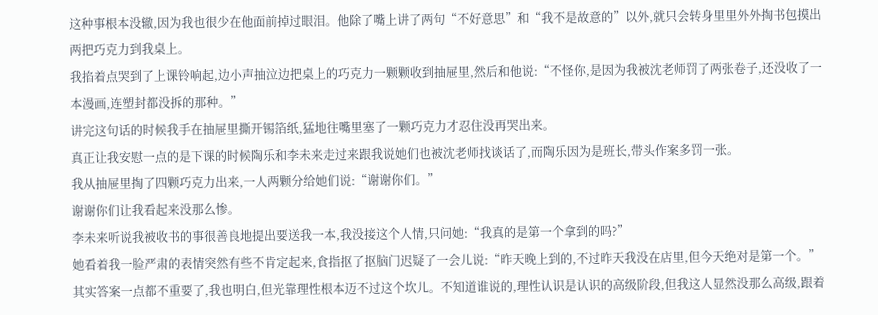这种事根本没辙,因为我也很少在他面前掉过眼泪。他除了嘴上讲了两句“不好意思”和“我不是故意的”以外,就只会转身里里外外掏书包摸出两把巧克力到我桌上。
我掐着点哭到了上课铃响起,边小声抽泣边把桌上的巧克力一颗颗收到抽屉里,然后和他说:“不怪你,是因为我被沈老师罚了两张卷子,还没收了一本漫画,连塑封都没拆的那种。”
讲完这句话的时候我手在抽屉里撕开锡箔纸,猛地往嘴里塞了一颗巧克力才忍住没再哭出来。
真正让我安慰一点的是下课的时候陶乐和李未来走过来跟我说她们也被沈老师找谈话了,而陶乐因为是班长,带头作案多罚一张。
我从抽屉里掏了四颗巧克力出来,一人两颗分给她们说:“谢谢你们。”
谢谢你们让我看起来没那么惨。
李未来听说我被收书的事很善良地提出要送我一本,我没接这个人情,只问她:“我真的是第一个拿到的吗?”
她看着我一脸严肃的表情突然有些不肯定起来,食指抠了抠脑门迟疑了一会儿说:“昨天晚上到的,不过昨天我没在店里,但今天绝对是第一个。”
其实答案一点都不重要了,我也明白,但光靠理性根本迈不过这个坎儿。不知道谁说的,理性认识是认识的高级阶段,但我这人显然没那么高级,跟着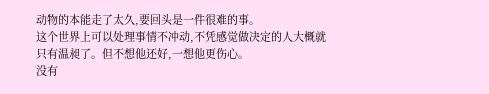动物的本能走了太久,要回头是一件很难的事。
这个世界上可以处理事情不冲动,不凭感觉做决定的人大概就只有温昶了。但不想他还好,一想他更伤心。
没有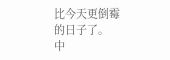比今天更倒霉的日子了。
中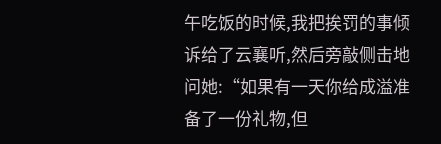午吃饭的时候,我把挨罚的事倾诉给了云襄听,然后旁敲侧击地问她:“如果有一天你给成溢准备了一份礼物,但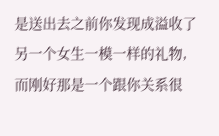是送出去之前你发现成溢收了另一个女生一模一样的礼物,而刚好那是一个跟你关系很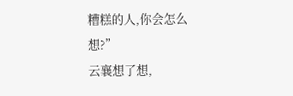糟糕的人,你会怎么想?”
云襄想了想,